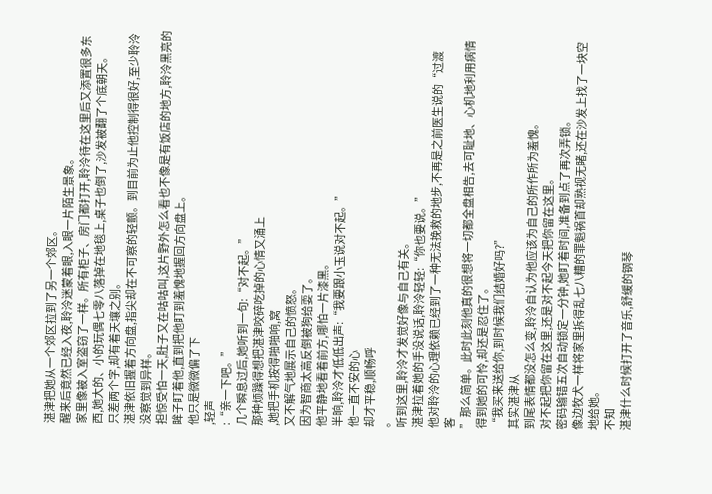湛津把她从一个郊区拉到了另一个郊区。
醒来后竟然已经入夜,聆泠迷蒙着眼,入眼一片陌生景象。
家里像被入室盗窃了一样。所有柜子、房门都打开,聆泠待在这里后又添置很多东西,她大的、小的玩偶七零八落掉在地毯上,桌子也倒了,沙发被翻了个底朝天。
只差两个字,却有着天壤之别。
湛津依旧握着方向盘,指尖却在不可察的轻颤。到目前为止他控制得很好,至少聆泠没察觉到异样。
担惊受怕一天,肚子又在咕咕叫,这片野外怎么看也不像是有饭店的地方,聆泠黑亮的眸子盯着他,直到把他盯到羞愧地握回方向盘上。
他只是微微偏了下
,轻声
:“亲一下吧。”
几个瞬息过后,她听到一句:“对不起。”
那种烦躁得想把湛津咬碎吃掉的心情又涌上
,她把手机按得啪啪响,窝
又不解气地展示自己的愤怒。
因为智商太高反倒被狗给耍了。
他平静地看着前方,哪怕一片漆黑。
半晌,聆泠才低低出声:“我要跟小玉说对不起。”
他一直不安的心
却才平稳,顺畅呼
。
听到这里,聆泠才发觉好像与自己有关。
湛津拉着她的手没说话,聆泠轻轻:“你也要说。”
他对聆泠的心理依赖已经到了一种无法挽救的地步,不再是之前医生说的“过渡
客
”那么简单。此时此刻他真的很想将一切都全盘相告,去可耻地、心机地利用病情得到她的可怜,却还是忍住了。
“我买来送给你,到时候我们结婚好吗?”
其实湛津从
到尾表情都没怎么变,聆泠自认为他应该为自己的所作所为羞愧。
对不起把你留在这里,还是对不起今天把你留在这里。
密码输错五次自动锁定一分钟,她盯着时间,准备到点了再次弄锁。
像边牧犬一样将家里拆得乱七八糟的罪魁祸首却熟视无睹,还在沙发上找了一块空地给她。
不知
湛津什么时候打开了音乐,舒缓的钢琴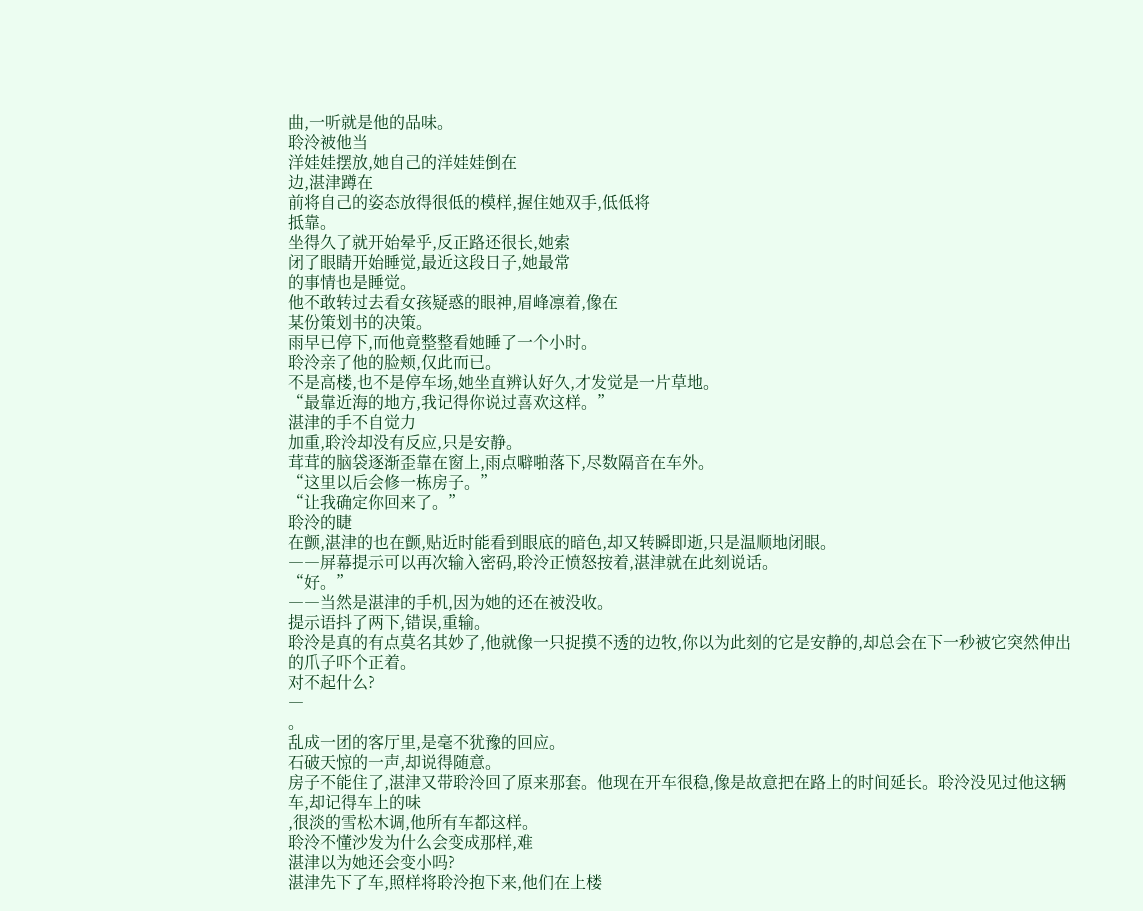曲,一听就是他的品味。
聆泠被他当
洋娃娃摆放,她自己的洋娃娃倒在
边,湛津蹲在
前将自己的姿态放得很低的模样,握住她双手,低低将
抵靠。
坐得久了就开始晕乎,反正路还很长,她索
闭了眼睛开始睡觉,最近这段日子,她最常
的事情也是睡觉。
他不敢转过去看女孩疑惑的眼神,眉峰凛着,像在
某份策划书的决策。
雨早已停下,而他竟整整看她睡了一个小时。
聆泠亲了他的脸颊,仅此而已。
不是高楼,也不是停车场,她坐直辨认好久,才发觉是一片草地。
“最靠近海的地方,我记得你说过喜欢这样。”
湛津的手不自觉力
加重,聆泠却没有反应,只是安静。
茸茸的脑袋逐渐歪靠在窗上,雨点噼啪落下,尽数隔音在车外。
“这里以后会修一栋房子。”
“让我确定你回来了。”
聆泠的睫
在颤,湛津的也在颤,贴近时能看到眼底的暗色,却又转瞬即逝,只是温顺地闭眼。
――屏幕提示可以再次输入密码,聆泠正愤怒按着,湛津就在此刻说话。
“好。”
――当然是湛津的手机,因为她的还在被没收。
提示语抖了两下,错误,重输。
聆泠是真的有点莫名其妙了,他就像一只捉摸不透的边牧,你以为此刻的它是安静的,却总会在下一秒被它突然伸出的爪子吓个正着。
对不起什么?
―
。
乱成一团的客厅里,是毫不犹豫的回应。
石破天惊的一声,却说得随意。
房子不能住了,湛津又带聆泠回了原来那套。他现在开车很稳,像是故意把在路上的时间延长。聆泠没见过他这辆车,却记得车上的味
,很淡的雪松木调,他所有车都这样。
聆泠不懂沙发为什么会变成那样,难
湛津以为她还会变小吗?
湛津先下了车,照样将聆泠抱下来,他们在上楼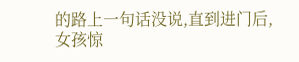的路上一句话没说,直到进门后,女孩惊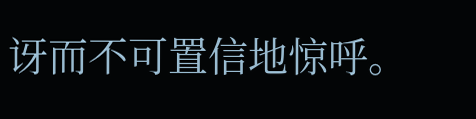讶而不可置信地惊呼。